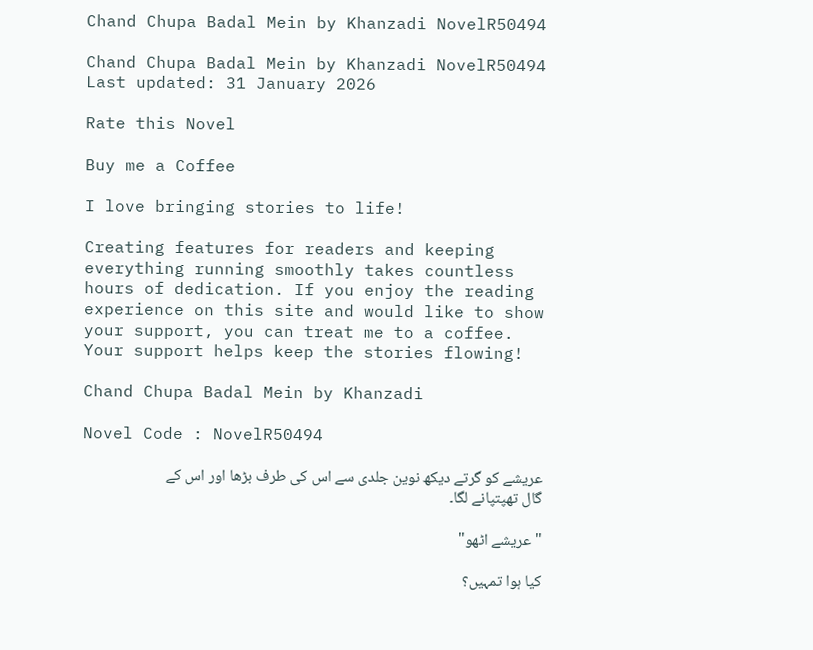Chand Chupa Badal Mein by Khanzadi NovelR50494

Chand Chupa Badal Mein by Khanzadi NovelR50494 Last updated: 31 January 2026

Rate this Novel

Buy me a Coffee

I love bringing stories to life!

Creating features for readers and keeping everything running smoothly takes countless hours of dedication. If you enjoy the reading experience on this site and would like to show your support, you can treat me to a coffee. Your support helps keep the stories flowing!

Chand Chupa Badal Mein by Khanzadi

Novel Code : NovelR50494

عریشے کو گرتے دیکھ نوین جلدی سے اس کی طرف بڑھا اور اس کے گال تھپتپانے لگا۔

"عریشے اٹھو"

کیا ہوا تمہیں؟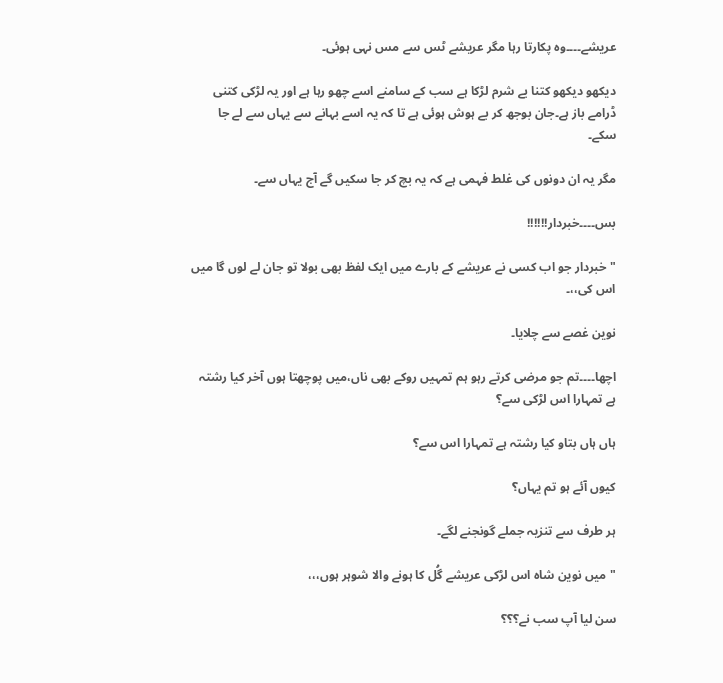عریشے۔۔۔۔وہ پکارتا رہا مگر عریشے ٹس سے مس نہی ہوئی۔

دیکھو دیکھو کتنا بے شرم لڑکا ہے سب کے سامنے اسے چھو رہا ہے اور یہ لڑکی کتنی ڈرامے باز ہے۔جان بوجھ کر بے ہوش ہوئی ہے تا کہ یہ اسے بہانے سے یہاں سے لے جا سکے۔

مگر یہ ان دونوں کی غلط فہمی ہے کہ یہ بچ کر جا سکیں گے آج یہاں سے۔

بس۔۔۔۔خبردار!!!!!!

"خبردار جو اب کسی نے عریشے کے بارے میں ایک لفظ بھی بولا تو جان لے لوں گا میں اس کی،،۔

نوین غصے سے چلایا۔

اچھا۔۔۔۔تم جو مرضی کرتے رہو ہم تمہیں روکے بھی ناں،میں پوچھتا ہوں آخر کیا رشتہ ہے تمہارا اس لڑکی سے؟

ہاں ہاں بتاو کیا رشتہ ہے تمہارا اس سے؟

کیوں آئے ہو تم یہاں؟

ہر طرف سے تنزیہ جملے گونجنے لگے۔

"میں نوین شاہ اس لڑکی عریشے گُل کا ہونے والا شوہر ہوں،،،

سن لیا آپ سب نے؟؟؟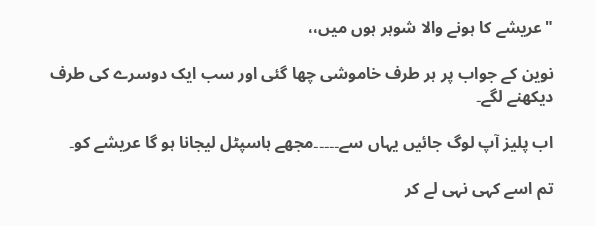"عریشے کا ہونے والا شوہر ہوں میں،،

نوین کے جواب پر ہر طرف خاموشی چھا گئی اور سب ایک دوسرے کی طرف دیکھنے لگے۔

اب پلیز آپ لوگ جائیں یہاں سے۔۔۔۔۔مجھے ہاسپٹل لیجانا ہو گا عریشے کو۔

تم اسے کہی نہی لے کر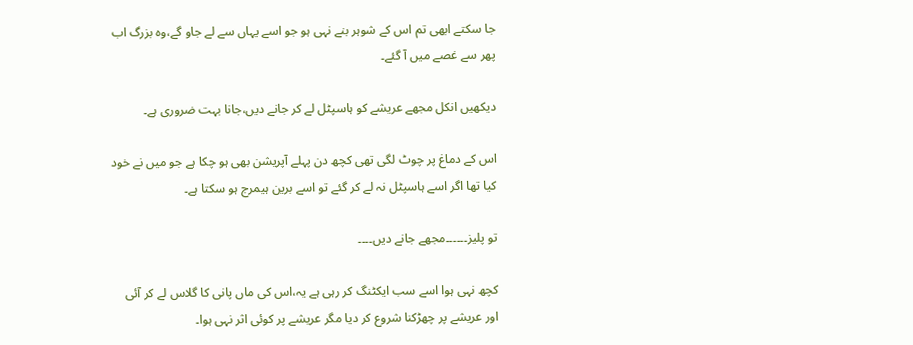جا سکتے ابھی تم اس کے شوہر بنے نہی ہو جو اسے یہاں سے لے جاو گے،وہ بزرگ اب پھر سے غصے میں آ گئے۔

دیکھیں انکل مجھے عریشے کو ہاسپٹل لے کر جانے دیں،جانا بہت ضروری ہے۔

اس کے دماغ پر چوٹ لگی تھی کچھ دن پہلے آپریشن بھی ہو چکا ہے جو میں نے خود کیا تھا اگر اسے ہاسپٹل نہ لے کر گئے تو اسے برین ہیمرج ہو سکتا ہے۔

تو پلیز۔۔۔۔۔۔مجھے جانے دیں۔۔۔۔

کچھ نہی ہوا اسے سب ایکٹنگ کر رہی ہے یہ،اس کی ماں پانی کا گلاس لے کر آئی اور عریشے پر چھڑکنا شروع کر دیا مگر عریشے پر کوئی اثر نہی ہوا۔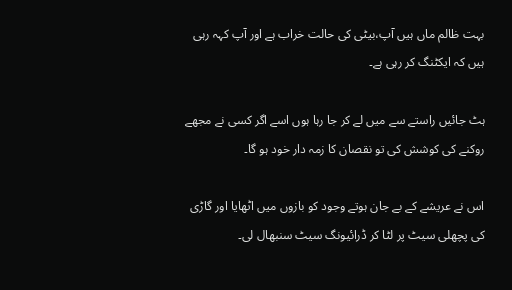بہت ظالم ماں ہیں آپ،بیٹی کی حالت خراب ہے اور آپ کہہ رہی ہیں کہ ایکٹنگ کر رہی ہے۔

ہٹ جائیں راستے سے میں لے کر جا رہا ہوں اسے اگر کسی نے مجھے روکنے کی کوشش کی تو نقصان کا زمہ دار خود ہو گا۔

اس نے عریشے کے بے جان ہوتے وجود کو بازوں میں اٹھایا اور گاڑی کی پچھلی سیٹ پر لٹا کر ڈرائیونگ سیٹ سنبھال لی۔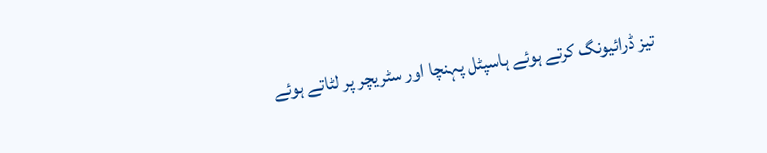تیز ڈرائیونگ کرتے ہوئے ہاسپٹل پہنچا اور سٹریچر پر لٹاتے ہوئے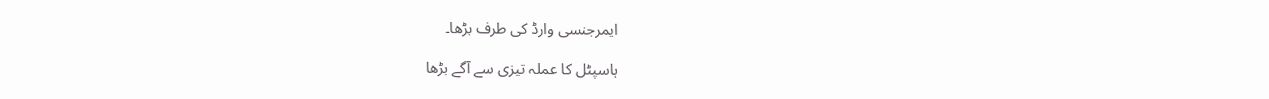ایمرجنسی وارڈ کی طرف بڑھا۔

ہاسپٹل کا عملہ تیزی سے آگے بڑھا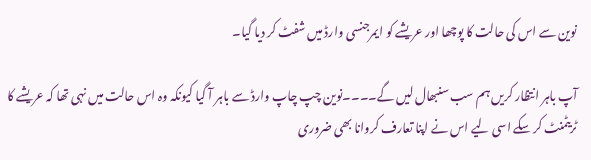نوین سے اس کی حالت کا پوچھا اور عریشے کو ایمرجنسی وارڈ میں شفٹ کر دیا گیا۔

آپ باہر انتظار کریں ہم سب سنبھال لیں گے۔۔۔۔نوین چپ چاپ وارڈ سے باہر آ گیا کیونکہ وہ اس حالت میں نہی تھا کہ عریشے کا ٹریٹمنٹ کر سکے اسی لیے اس نے اپنا تعارف کروانا بھی ضروری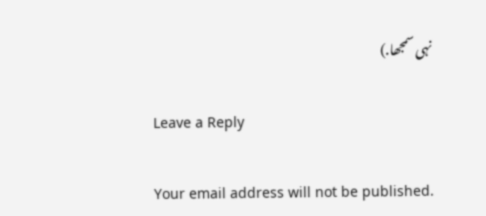نہی سمجھا.)

Leave a Reply

Your email address will not be published.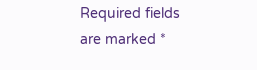Required fields are marked *